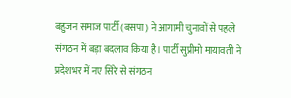बहुजन समाज पार्टी (बसपा) ने आगामी चुनावों से पहले संगठन में बड़ा बदलाव किया है। पार्टी सुप्रीमो मायावती ने प्रदेशभर में नए सिरे से संगठन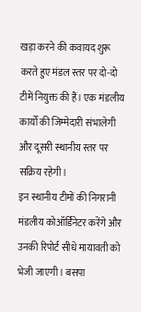खड़ा करने की कवायद शुरू करते हुए मंडल स्तर पर दो-दो टीमें नियुक्त की हैं। एक मंडलीय कार्यों की जिम्मेदारी संभालेगी और दूसरी स्थानीय स्तर पर सक्रिय रहेगी।
इन स्थानीय टीमों की निगरानी मंडलीय कोऑर्डिनेटर करेंगे और उनकी रिपोर्ट सीधे मायावती को भेजी जाएगी। बसपा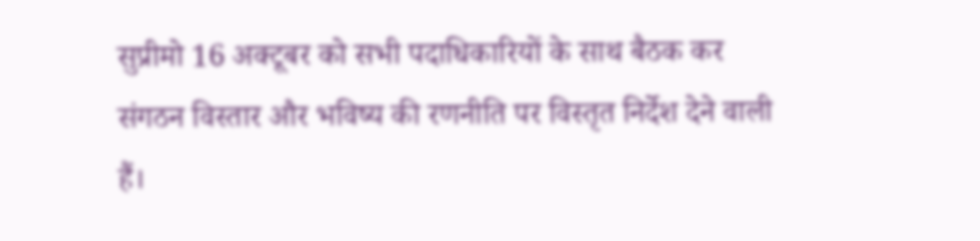सुप्रीमो 16 अक्टूबर को सभी पदाधिकारियों के साथ बैठक कर संगठन विस्तार और भविष्य की रणनीति पर विस्तृत निर्देश देने वाली हैं।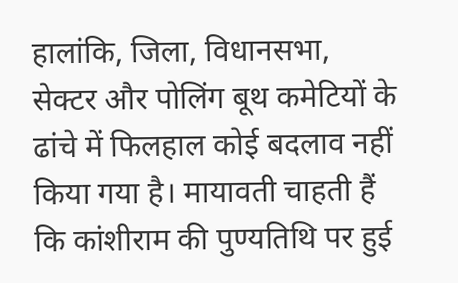हालांकि, जिला, विधानसभा, सेक्टर और पोलिंग बूथ कमेटियों के ढांचे में फिलहाल कोई बदलाव नहीं किया गया है। मायावती चाहती हैं कि कांशीराम की पुण्यतिथि पर हुई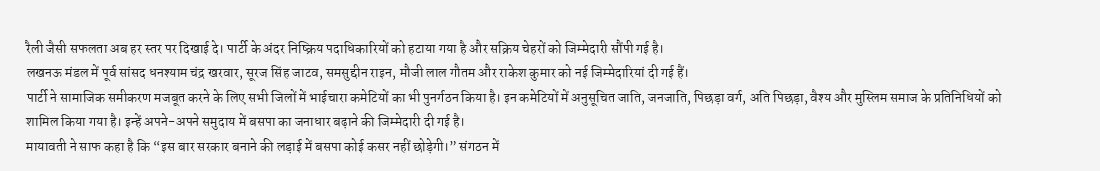रैली जैसी सफलता अब हर स्तर पर दिखाई दे। पार्टी के अंदर निष्क्रिय पदाधिकारियों को हटाया गया है और सक्रिय चेहरों को जिम्मेदारी सौंपी गई है।
लखनऊ मंडल में पूर्व सांसद धनश्याम चंद्र खरवार, सूरज सिंह जाटव, समसुद्दीन राइन, मौजी लाल गौतम और राकेश कुमार को नई जिम्मेदारियां दी गई हैं।
पार्टी ने सामाजिक समीकरण मजबूत करने के लिए सभी जिलों में भाईचारा कमेटियों का भी पुनर्गठन किया है। इन कमेटियों में अनुसूचित जाति, जनजाति, पिछड़ा वर्ग, अति पिछड़ा, वैश्य और मुस्लिम समाज के प्रतिनिधियों को शामिल किया गया है। इन्हें अपने-अपने समुदाय में बसपा का जनाधार बढ़ाने की जिम्मेदारी दी गई है।
मायावती ने साफ कहा है कि “इस बार सरकार बनाने की लड़ाई में बसपा कोई कसर नहीं छोड़ेगी।” संगठन में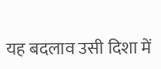यह बदलाव उसी दिशा में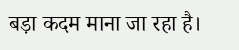बड़ा कदम माना जा रहा है।